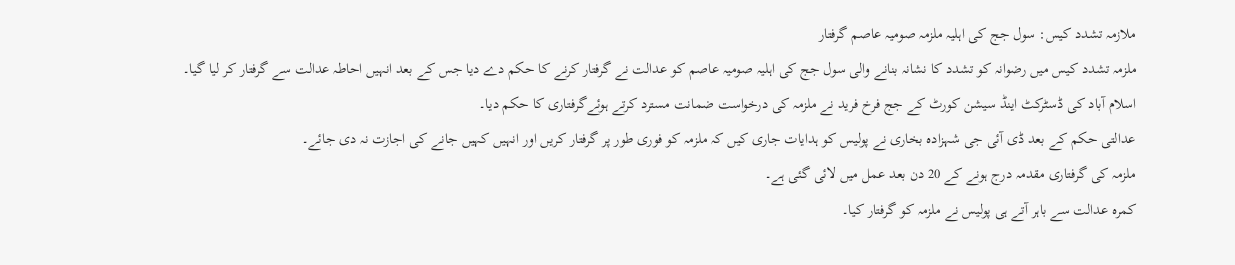ملازمہ تشدد کیس: سول جج کی اہلیہ ملزمہ صومیہ عاصم گرفتار
ملزمہ تشدد کیس میں رضوانہ کو تشدد کا نشانہ بنانے والی سول جج کی اہلیہ صومیہ عاصم کو عدالت نے گرفتار کرنے کا حکم دے دیا جس کے بعد انہیں احاطہ عدالت سے گرفتار کر لیا گیا۔
اسلام آباد کی ڈسٹرکٹ اینڈ سیشن کورٹ کے جج فرخ فرید نے ملزمہ کی درخواست ضمانت مسترد کرتے ہوئےگرفتاری کا حکم دیا۔
عدالتی حکم کے بعد ڈی آئی جی شہزادہ بخاری نے پولیس کو ہدایات جاری کیں کہ ملزمہ کو فوری طور پر گرفتار کریں اور انہیں کہیں جانے کی اجازت نہ دی جائے۔
ملزمہ کی گرفتاری مقدمہ درج ہونے کے 20 دن بعد عمل میں لائی گئی ہے۔
کمرہ عدالت سے باہر آتے ہی پولیس نے ملزمہ کو گرفتار کیا۔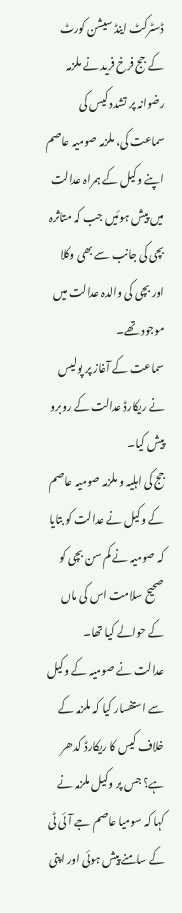ڈسٹرکٹ اینڈ سیشن کورٹ کے جج فرخ فرید نے ملزمہ رضوانہ پر تشدد کیس کی سماعت کی، ملزمہ صومیہ عاصم اپنے وکیل کے ہمراہ عدالت میں پیش ہوئیں جب کہ متاثرہ بچی کی جانب سے بھی وکلا اور بچی کی والدہ عدالت میں موجود تھے۔
سماعت کے آغاز پر پولیس نے ریکارڈ عدالت کے روبرو پیش کیا۔
جج کی اہلیہ و ملزمہ صومیہ عاصم کے وکیل نے عدالت کو بتایا کہ صومیہ نے کم سن بچی کو صحیح سلامت اس کی ماں کے حوالے کیا تھا۔
عدالت نے صومیہ کے وکیل سے استفسار کیا کہ ملزمہ کے خلاف کیس کا ریکارڈ کدھر ہے؟ جس پر وکیل ملزمہ نے کہا کہ سومیا عاصم جے آئی ٹی کے سامنے پیش ہوئی اور اپنی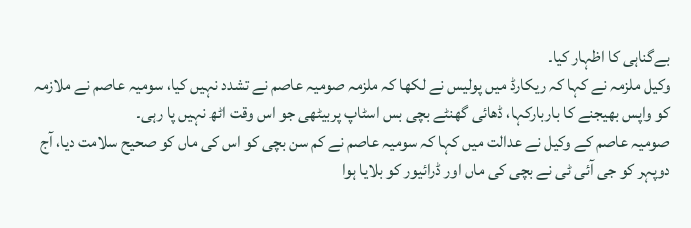بےگناہی کا اظہار کیا۔
وکیل ملزمہ نے کہا کہ ریکارڈ میں پولیس نے لکھا کہ ملزمہ صومیہ عاصم نے تشدد نہیں کیا، سومیہ عاصم نے ملازمہ کو واپس بھیجنے کا باربارکہا، ڈھائی گھنٹے بچی بس اسٹاپ پربیٹھی جو اس وقت اٹھ نہیں پا رہی۔
صومیہ عاصم کے وکیل نے عدالت میں کہا کہ سومیہ عاصم نے کم سن بچی کو اس کی ماں کو صحیح سلامت دیا، آج دوپہر کو جی آئی ٹی نے بچی کی ماں اور ڈرائیور کو بلایا ہوا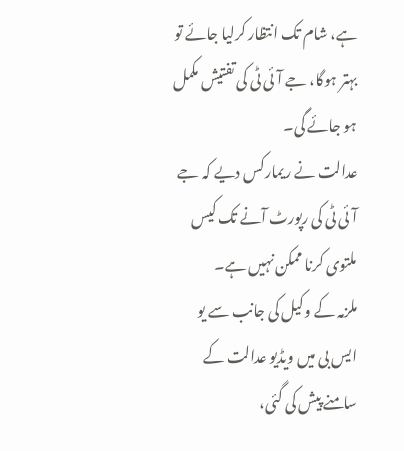ہے، شام تک انتظار کرلیا جائے تو بہتر ہوگا، جے آئی ٹی کی تفتیش مکمل ہو جائے گی۔
عدالت نے ریمارکس دیے کہ جے آئی ٹی کی رپورٹ آنے تک کیس ملتوی کرنا ممکن نہیں ہے۔
ملزمہ کے وکیل کی جانب سے یو ایس بی میں ویڈیو عدالت کے سامنے پیش کی گئی،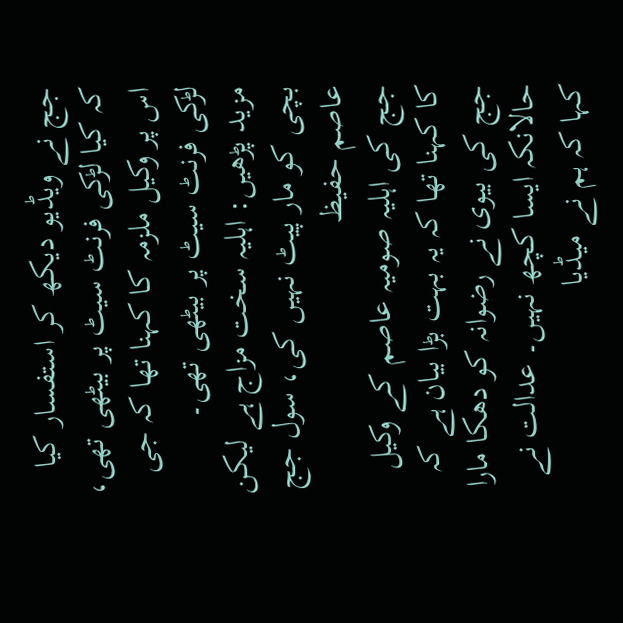جج نے ویڈیو دیکھ کر استفسار کیا کہ کیا لڑکی فرنٹ سیٹ پر بیٹھی تھی، اس پر وکیل ملزمہ کا کہنا تھا کہ جی لڑکی فرنٹ سیٹ پر بیٹھی تھی۔
مزید پڑھیں: اہلیہ سخت مزاج ہے لیکن بچی کو مار پیٹ نہیں کی، سول جج عاصم حفیظ
جج کی اہلیہ صومیہ عاصم کے وکیل کا کہنا تھا کہ یہ بہت بڑا بیان ہے کہ جج کی بیوی نے رضوانہ کو دھکا مارا حالانکہ ایسا کچھ نہیں۔ عدالت نے کہا کہ ہم نے میڈیا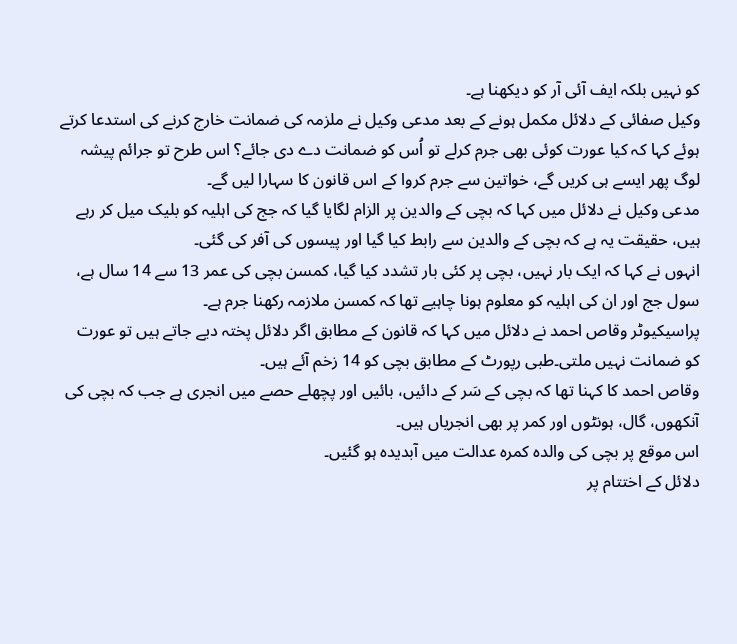کو نہیں بلکہ ایف آئی آر کو دیکھنا ہے۔
وکیل صفائی کے دلائل مکمل ہونے کے بعد مدعی وکیل نے ملزمہ کی ضمانت خارج کرنے کی استدعا کرتے ہوئے کہا کہ کیا عورت کوئی بھی جرم کرلے تو اُس کو ضمانت دے دی جائے؟ اس طرح تو جرائم پیشہ لوگ پھر ایسے ہی کریں گے، خواتین سے جرم کروا کے اس قانون کا سہارا لیں گے۔
مدعی وکیل نے دلائل میں کہا کہ بچی کے والدین پر الزام لگایا گیا کہ جج کی اہلیہ کو بلیک میل کر رہے ہیں، حقیقت یہ ہے کہ بچی کے والدین سے رابط کیا گیا اور پیسوں کی آفر کی گئی۔
انہوں نے کہا کہ ایک بار نہیں، بچی پر کئی بار تشدد کیا گیا، کمسن بچی کی عمر 13 سے 14 سال ہے، سول جج اور ان کی اہلیہ کو معلوم ہونا چاہیے تھا کہ کمسن ملازمہ رکھنا جرم ہے۔
پراسیکیوٹر وقاص احمد نے دلائل میں کہا کہ قانون کے مطابق اگر دلائل پختہ دیے جاتے ہیں تو عورت کو ضمانت نہیں ملتی۔طبی رپورٹ کے مطابق بچی کو 14 زخم آئے ہیں۔
وقاص احمد کا کہنا تھا کہ بچی کے سَر کے دائیں، بائیں اور پچھلے حصے میں انجری ہے جب کہ بچی کی آنکھوں، گال، ہونٹوں اور کمر پر بھی انجریاں ہیں۔
اس موقع پر بچی کی والدہ کمرہ عدالت میں آبدیدہ ہو گئیں۔
دلائل کے اختتام پر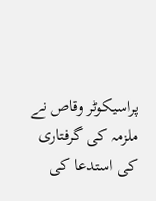پراسیکوٹر وقاص نے ملزمہ کی گرفتاری کی استدعا کی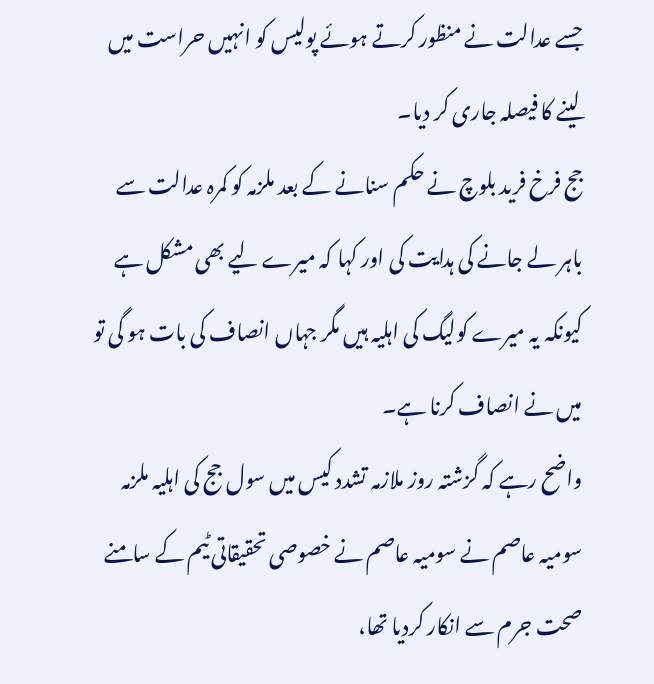جسے عدالت نے منظور کرتے ہوئے پولیس کو انہیں حراست میں لینے کا فیصلہ جاری کر دیا۔
جج فرخ فرید بلوچ نے حکم سنانے کے بعد ملزمہ کو کمرہ عدالت سے باہر لے جانے کی ہدایت کی اور کہا کہ میرے لیے بھی مشکل ہے کیونکہ یہ میرے کولیگ کی اہلیہ ہیں مگر جہاں انصاف کی بات ہو گی تو میں نے انصاف کرنا ہے۔
واضح رہے کہ گزشتہ روز ملازمہ تشدد کیس میں سول جج کی اہلیہ ملزمہ سومیہ عاصم نے سومیہ عاصم نے خصوصی تحقیقاتی ٹیم کے سامنے صحت جرم سے انکار کردیا تھا،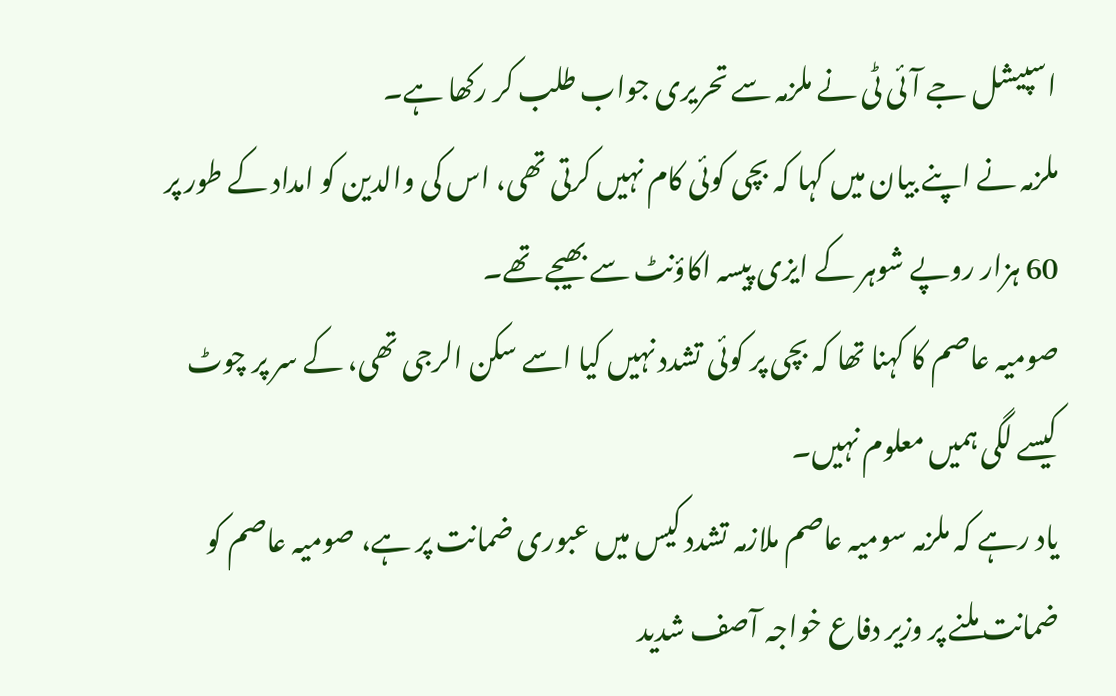اسپیشل جے آئی ٹی نے ملزمہ سے تحریری جواب طلب کر رکھا ہے۔
ملزمہ نے اپنے بیان میں کہا کہ بچی کوئی کام نہیں کرتی تھی، اس کی والدین کو امداد کے طور پر 60 ہزار روپے شوہر کے ایزی پیسہ اکاؤنٹ سے بھیجے تھے۔
صومیہ عاصم کا کہنا تھا کہ بچی پر کوئی تشدد نہیں کیا اسے سکن الرجی تھی، کے سر پر چوٹ کیسے لگی ہمیں معلوم نہیں۔
یاد رہے کہ ملزمہ سومیہ عاصم ملازمہ تشدد کیس میں عبوری ضمانت پر ہے، صومیہ عاصم کو ضمانت ملنے پر وزیر دفاع خواجہ آصف شدید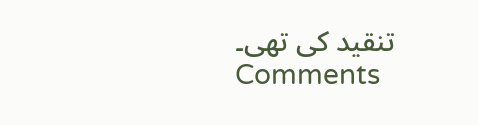تنقید کی تھی۔
Comments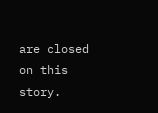are closed on this story.